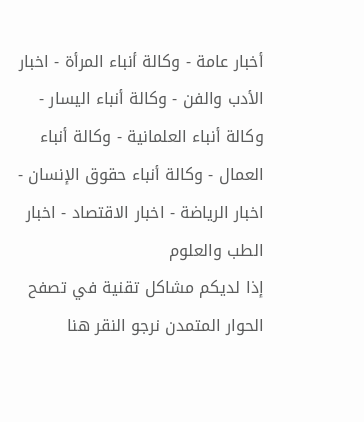أخبار عامة - وكالة أنباء المرأة - اخبار الأدب والفن - وكالة أنباء اليسار - وكالة أنباء العلمانية - وكالة أنباء العمال - وكالة أنباء حقوق الإنسان - اخبار الرياضة - اخبار الاقتصاد - اخبار الطب والعلوم
إذا لديكم مشاكل تقنية في تصفح الحوار المتمدن نرجو النقر هنا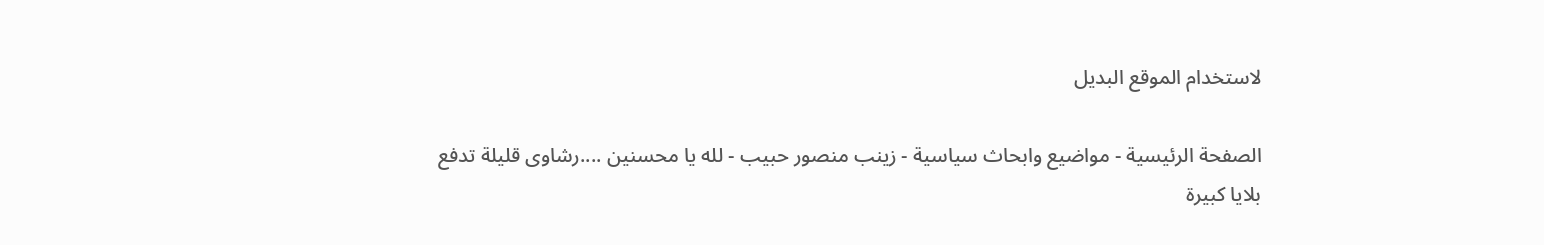لاستخدام الموقع البديل

الصفحة الرئيسية - مواضيع وابحاث سياسية - زينب منصور حبيب - لله يا محسنين ....رشاوى قليلة تدفع بلايا كبيرة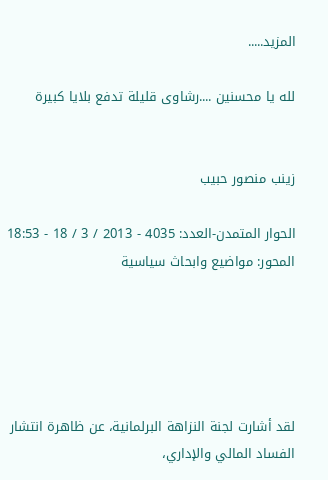المزيد.....

لله يا محسنين ....رشاوى قليلة تدفع بلايا كبيرة


زينب منصور حبيب

الحوار المتمدن-العدد: 4035 - 2013 / 3 / 18 - 18:53
المحور: مواضيع وابحاث سياسية





لقد أشارت لجنة النزاهة البرلمانية، عن ظاهرة انتشار الفساد المالي والإداري،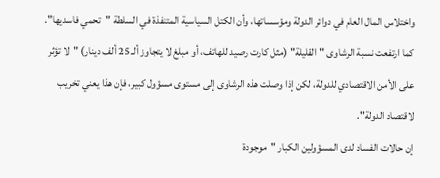واختلاس المال العام في دوائر الدولة ومؤسساتها، وأن الكتل السياسية المتنفذة في السلطة "تحمي فاسديها".
كما ارتفعت نسبة الرشاوى "القليلة" (مثل كارت رصيد للهاتف، أو مبلغ لا يتجاوز ألـ 25 ألف دينار) "لا تؤثر على الأمن الاقتصادي للدولة، لكن إذا وصلت هذه الرشاوى إلى مستوى مسؤول كبير، فإن هذا يعني تخريب لاقتصاد الدولة".
إن حالات الفساد لدى المسؤولين الكبار "موجودة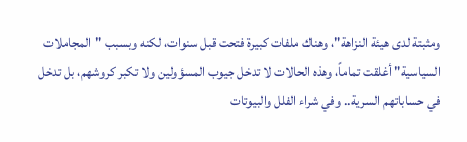ومثبتة لدى هيئة النزاهة"، وهناك ملفات كبيرة فتحت قبل سنوات، لكنه وبسبب "المجاملات السياسية" أغلقت تماماً، وهذه الحالات لا تدخل جيوب المسؤولين ولا تكبر كروشهم، بل تدخل في حساباتهم السرية.. وفي شراء الفلل والبيوتات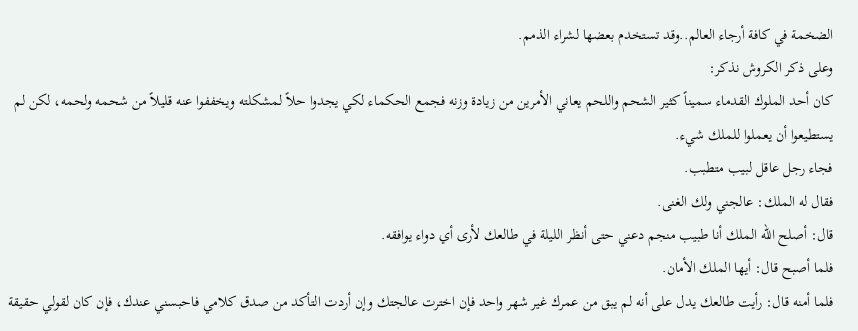الضخمة في كافة أرجاء العالم..وقد تستخدم بعضها لشراء الذمم.
وعلى ذكر الكروش نذكر:
كان أحد الملوك القدماء سميناً كثير الشحم واللحم يعاني الأمرين من زيادة وزنه فجمع الحكماء لكي يجدوا حلاً لمشكلته ويخففوا عنه قليلاً من شحمه ولحمه، لكن لم يستطيعوا أن يعملوا للملك شيء.
فجاء رجل عاقل لبيب متطبب.
فقال له الملك: عالجني ولك الغنى.
قال: أصلح الله الملك أنا طبيب منجم دعني حتى أنظر الليلة في طالعك لأرى أي دواء يوافقه.
فلما أصبح قال: أيها الملك الأمان.
فلما أمنه قال: رأيت طالعك يدل على أنه لم يبق من عمرك غير شهر واحد فإن اخترت عالجتك وإن أردت التأكد من صدق كلامي فاحبسني عندك، فإن كان لقولي حقيقة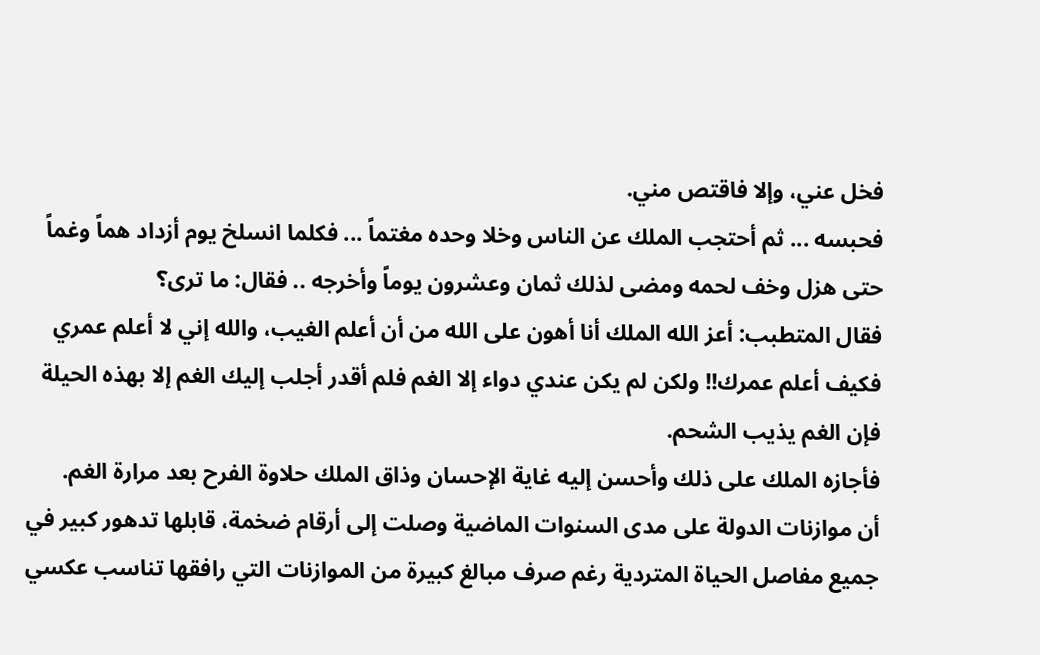فخل عني، وإلا فاقتص مني.
فحبسه ... ثم أحتجب الملك عن الناس وخلا وحده مغتماً ... فكلما انسلخ يوم أزداد هماً وغماً حتى هزل وخف لحمه ومضى لذلك ثمان وعشرون يوماً وأخرجه .. فقال: ما ترى؟
فقال المتطبب: أعز الله الملك أنا أهون على الله من أن أعلم الغيب، والله إني لا أعلم عمري فكيف أعلم عمرك!! ولكن لم يكن عندي دواء إلا الغم فلم أقدر أجلب إليك الغم إلا بهذه الحيلة فإن الغم يذيب الشحم.
فأجازه الملك على ذلك وأحسن إليه غاية الإحسان وذاق الملك حلاوة الفرح بعد مرارة الغم.
أن موازنات الدولة على مدى السنوات الماضية وصلت إلى أرقام ضخمة، قابلها تدهور كبير في جميع مفاصل الحياة المتردية رغم صرف مبالغ كبيرة من الموازنات التي رافقها تناسب عكسي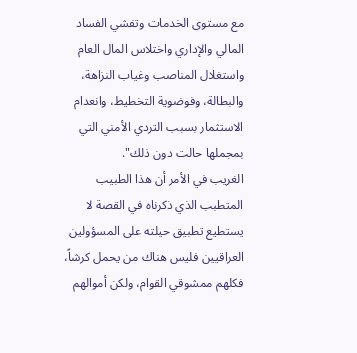مع مستوى الخدمات وتفشي الفساد المالي والإداري واختلاس المال العام واستغلال المناصب وغياب النزاهة، والبطالة، وفوضوية التخطيط، وانعدام الاستثمار بسبب التردي الأمني التي بمجملها حالت دون ذلك".
الغريب في الأمر أن هذا الطبيب المتطبب الذي ذكرناه في القصة لا يستطيع تطبيق حيلته على المسؤولين العراقيين فليس هناك من يحمل كرشاً، فكلهم ممشوقي القوام، ولكن أموالهم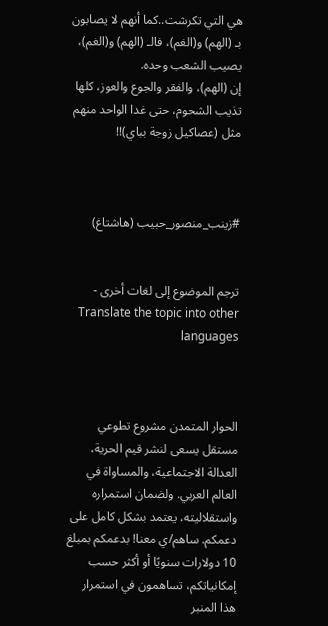هي التي تكرشت..كما أنهم لا يصابون بـ (الهم) و(الغم)، فالـ (الهم) و(الغم)، يصيب الشعب وحده.
إن (الهم)، والفقر والجوع والعوز، كلها تذيب الشحوم، حتى غدا الواحد منهم مثل (عصاكيل زوجة بباي)!!



#زينب_منصور_حبيب (هاشتاغ)


ترجم الموضوع إلى لغات أخرى - Translate the topic into other languages



الحوار المتمدن مشروع تطوعي مستقل يسعى لنشر قيم الحرية، العدالة الاجتماعية، والمساواة في العالم العربي. ولضمان استمراره واستقلاليته، يعتمد بشكل كامل على دعمكم. ساهم/ي معنا! بدعمكم بمبلغ 10 دولارات سنويًا أو أكثر حسب إمكانياتكم، تساهمون في استمرار هذا المنبر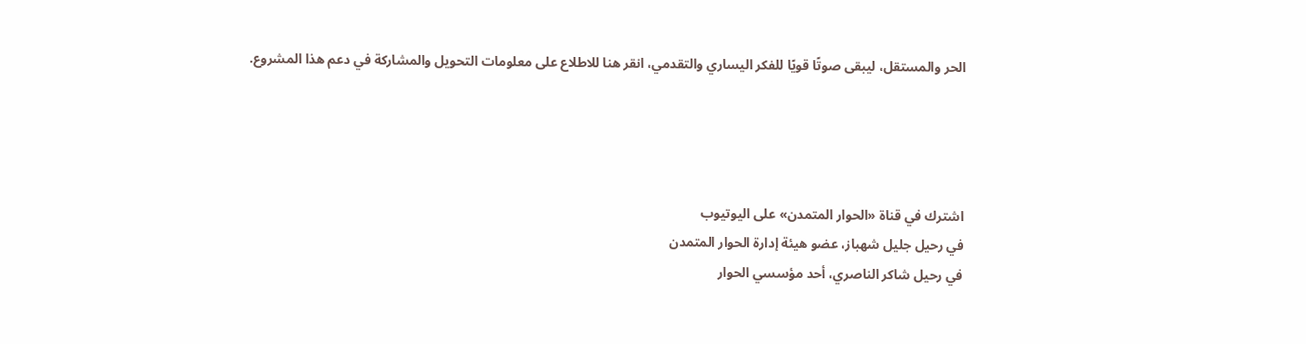الحر والمستقل، ليبقى صوتًا قويًا للفكر اليساري والتقدمي، انقر هنا للاطلاع على معلومات التحويل والمشاركة في دعم هذا المشروع.




اشترك في قناة «الحوار المتمدن» على اليوتيوب
في رحيل جليل شهباز، عضو هيئة إدارة الحوار المتمدن
في رحيل شاكر الناصري، أحد مؤسسي الحوار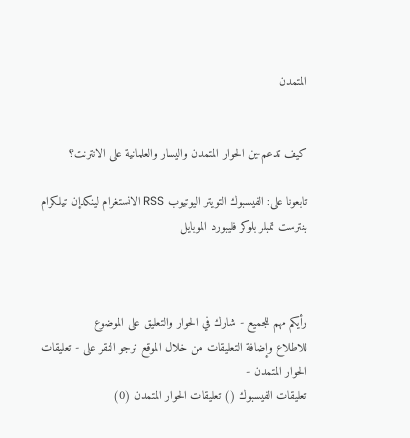المتمدن


كيف تدعم-ين الحوار المتمدن واليسار والعلمانية على الانترنت؟

تابعونا على: الفيسبوك التويتر اليوتيوب RSS الانستغرام لينكدإن تيلكرام بنترست تمبلر بلوكر فليبورد الموبايل



رأيكم مهم للجميع - شارك في الحوار والتعليق على الموضوع
للاطلاع وإضافة التعليقات من خلال الموقع نرجو النقر على - تعليقات الحوار المتمدن -
تعليقات الفيسبوك () تعليقات الحوار المتمدن (0)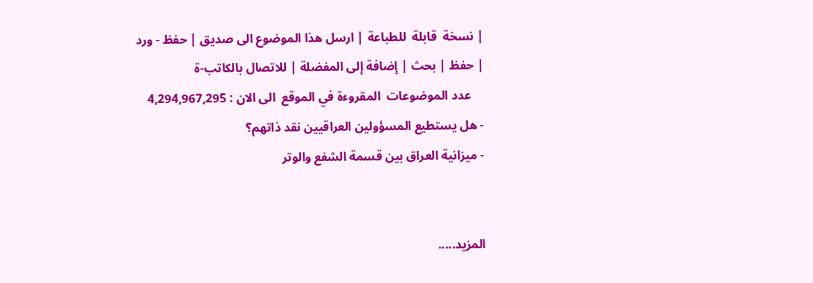| نسخة  قابلة  للطباعة | ارسل هذا الموضوع الى صديق | حفظ - ورد
| حفظ | بحث | إضافة إلى المفضلة | للاتصال بالكاتب-ة
    عدد الموضوعات  المقروءة في الموقع  الى الان : 4,294,967,295
- هل يستطيع المسؤولين العراقيين نقد ذاتهم؟
- ميزانية العراق بين قسمة الشفع والوتر


المزيد.....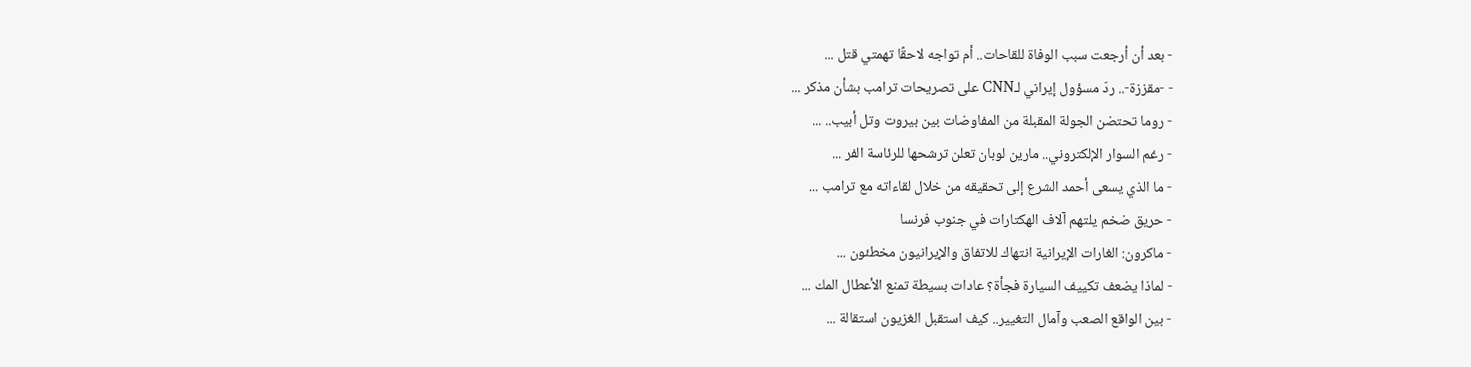- بعد أن أرجعت سبب الوفاة للقاحات.. أم تواجه لاحقًا تهمتي قتل ...
- -مقززة-.. ردّ مسؤول إيراني لـCNN على تصريحات ترامب بشأن مذكر ...
- روما تحتضن الجولة المقبلة من المفاوضات بين بيروت وتل أبيب.. ...
- رغم السوار الإلكتروني.. مارين لوبان تعلن ترشحها للرئاسة الفر ...
- ما الذي يسعى أحمد الشرع إلى تحقيقه من خلال لقاءاته مع ترامب ...
- حريق ضخم يلتهم آلاف الهكتارات في جنوب فرنسا
- ماكرون: الغارات الإيرانية انتهاك للاتفاق والإيرانيون مخطئون ...
- لماذا يضعف تكييف السيارة فجأة؟ عادات بسيطة تمنع الأعطال المك ...
- بين الواقع الصعب وآمال التغيير.. كيف استقبل الغزيون استقالة ...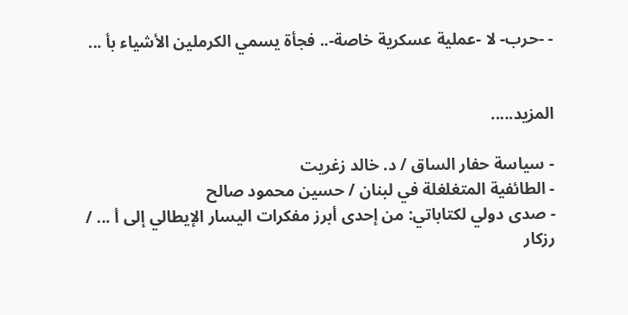- -حرب- لا -عملية عسكرية خاصة-.. فجأة يسمي الكرملين الأشياء بأ ...


المزيد.....

- سياسة حفار الساق / د. خالد زغريت
- الطائفية المتغلغلة في لبنان / حسين محمود صالح
- صدى دولي لكتاباتي: من إحدى أبرز مفكرات اليسار الإيطالي إلى أ ... / رزكار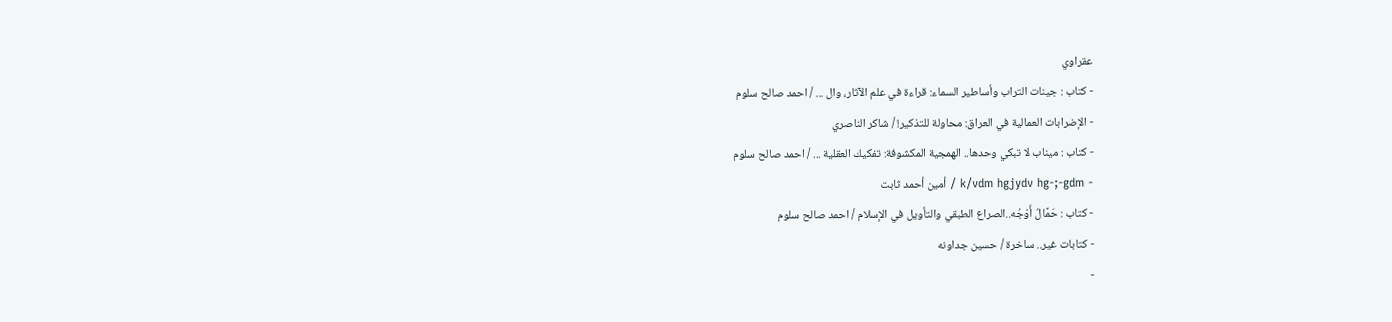عقراوي
- كتاب : جينات التراب وأساطير السماء: قراءة في علم الآثار، وال ... / احمد صالح سلوم
- الإضرابات العمالية في العراق: محاولة للتذكير! / شاكر الناصري
- كتاب : ميناب لا تبكي وحدها.. الهمجية المكشوفة: تفكيك العقلية ... / احمد صالح سلوم
- k/vdm hgjydv hg-;-gdm / أمين أحمد ثابت
- كتاب : حَمَّالُ أَوْجُه..الصراع الطبقي والتأويل في الإسلام / احمد صالح سلوم
- كتابات غير.. ساخرة / حسين جداونه
-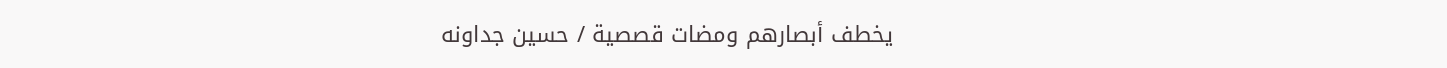يخطف أبصارهم ومضات قصصية / حسين جداونه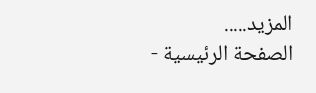المزيد.....
الصفحة الرئيسية -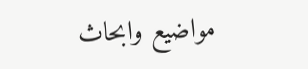مواضيع وابحاث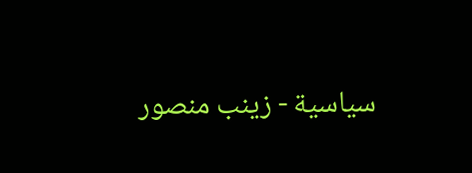سياسية - زينب منصور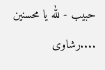حبيب - لله يا محسنين ....رشاوى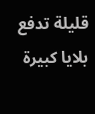قليلة تدفع بلايا كبيرة